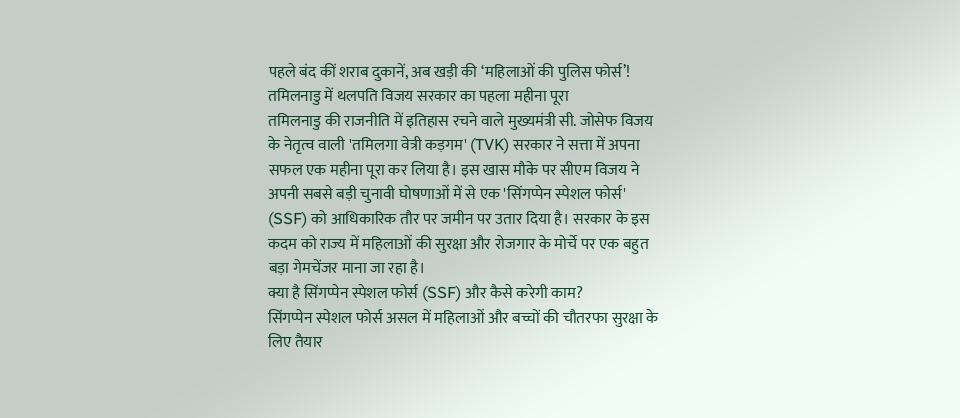पहले बंद कीं शराब दुकानें, अब खड़ी की ‘महिलाओं की पुलिस फोर्स’! तमिलनाडु में थलपति विजय सरकार का पहला महीना पूरा
तमिलनाडु की राजनीति में इतिहास रचने वाले मुख्यमंत्री सी. जोसेफ विजय के नेतृत्व वाली 'तमिलगा वेत्री कड़गम' (TVK) सरकार ने सत्ता में अपना सफल एक महीना पूरा कर लिया है। इस खास मौके पर सीएम विजय ने अपनी सबसे बड़ी चुनावी घोषणाओं में से एक 'सिंगप्पेन स्पेशल फोर्स' (SSF) को आधिकारिक तौर पर जमीन पर उतार दिया है। सरकार के इस कदम को राज्य में महिलाओं की सुरक्षा और रोजगार के मोर्चे पर एक बहुत बड़ा गेमचेंजर माना जा रहा है।
क्या है सिंगप्पेन स्पेशल फोर्स (SSF) और कैसे करेगी काम?
सिंगप्पेन स्पेशल फोर्स असल में महिलाओं और बच्चों की चौतरफा सुरक्षा के लिए तैयार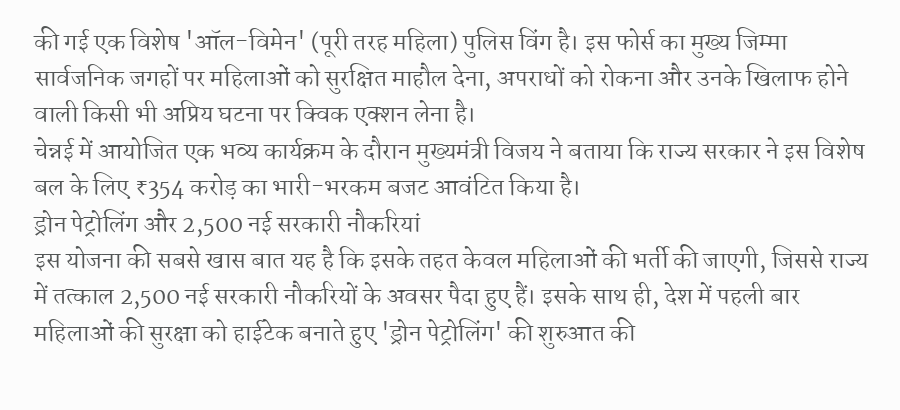की गई एक विशेष 'ऑल-विमेन' (पूरी तरह महिला) पुलिस विंग है। इस फोर्स का मुख्य जिम्मा सार्वजनिक जगहों पर महिलाओं को सुरक्षित माहौल देना, अपराधों को रोकना और उनके खिलाफ होने वाली किसी भी अप्रिय घटना पर क्विक एक्शन लेना है।
चेन्नई में आयोजित एक भव्य कार्यक्रम के दौरान मुख्यमंत्री विजय ने बताया कि राज्य सरकार ने इस विशेष बल के लिए ₹354 करोड़ का भारी-भरकम बजट आवंटित किया है।
ड्रोन पेट्रोलिंग और 2,500 नई सरकारी नौकरियां
इस योजना की सबसे खास बात यह है कि इसके तहत केवल महिलाओं की भर्ती की जाएगी, जिससे राज्य में तत्काल 2,500 नई सरकारी नौकरियों के अवसर पैदा हुए हैं। इसके साथ ही, देश में पहली बार महिलाओं की सुरक्षा को हाईटेक बनाते हुए 'ड्रोन पेट्रोलिंग' की शुरुआत की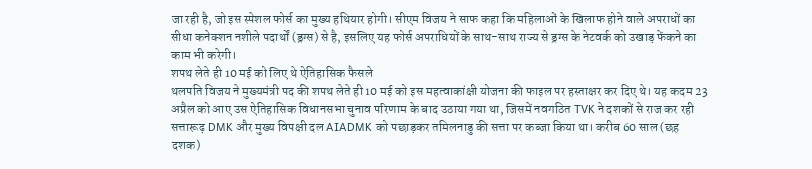जा रही है, जो इस स्पेशल फोर्स का मुख्य हथियार होगी। सीएम विजय ने साफ कहा कि महिलाओं के खिलाफ होने वाले अपराधों का सीधा कनेक्शन नशीले पदार्थों (ड्रग्स) से है, इसलिए यह फोर्स अपराधियों के साथ-साथ राज्य से ड्रग्स के नेटवर्क को उखाड़ फेंकने का काम भी करेगी।
शपथ लेते ही 10 मई को लिए थे ऐतिहासिक फैसले
थलपति विजय ने मुख्यमंत्री पद की शपथ लेते ही 10 मई को इस महत्वाकांक्षी योजना की फाइल पर हस्ताक्षर कर दिए थे। यह कदम 23 अप्रैल को आए उस ऐतिहासिक विधानसभा चुनाव परिणाम के बाद उठाया गया था, जिसमें नवगठित TVK ने दशकों से राज कर रही सत्तारूढ़ DMK और मुख्य विपक्षी दल AIADMK को पछाड़कर तमिलनाडु की सत्ता पर कब्जा किया था। करीब 60 साल (छह दशक)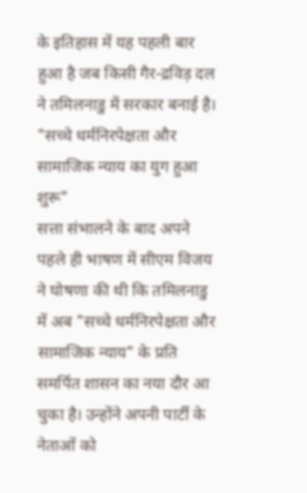के इतिहास में यह पहली बार हुआ है जब किसी गैर-द्रविड़ दल ने तमिलनाडु में सरकार बनाई है।
"सच्चे धर्मनिरपेक्षता और सामाजिक न्याय का युग हुआ शुरू"
सत्ता संभालने के बाद अपने पहले ही भाषण में सीएम विजय ने घोषणा की थी कि तमिलनाडु में अब "सच्चे धर्मनिरपेक्षता और सामाजिक न्याय" के प्रति समर्पित शासन का नया दौर आ चुका है। उन्होंने अपनी पार्टी के नेताओं को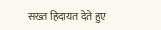सख्त हिदायत देते हुए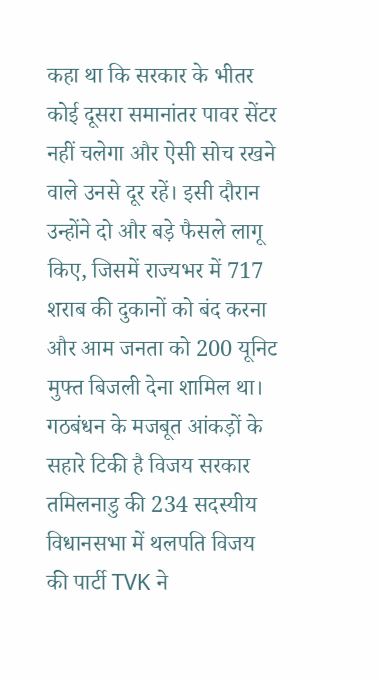कहा था कि सरकार के भीतर कोई दूसरा समानांतर पावर सेंटर नहीं चलेगा और ऐसी सोच रखने वाले उनसे दूर रहें। इसी दौरान उन्होंने दो और बड़े फैसले लागू किए, जिसमें राज्यभर में 717 शराब की दुकानों को बंद करना और आम जनता को 200 यूनिट मुफ्त बिजली देना शामिल था।
गठबंधन के मजबूत आंकड़ों के सहारे टिकी है विजय सरकार
तमिलनाडु की 234 सदस्यीय विधानसभा में थलपति विजय की पार्टी TVK ने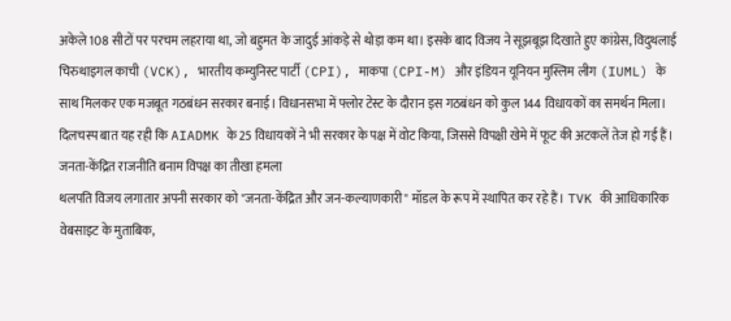अकेले 108 सीटों पर परचम लहराया था, जो बहुमत के जादुई आंकड़े से थोड़ा कम था। इसके बाद विजय ने सूझबूझ दिखाते हुए कांग्रेस, विदुथलाई चिरुथाइगल काची (VCK), भारतीय कम्युनिस्ट पार्टी (CPI), माकपा (CPI-M) और इंडियन यूनियन मुस्लिम लीग (IUML) के साथ मिलकर एक मजबूत गठबंधन सरकार बनाई। विधानसभा में फ्लोर टेस्ट के दौरान इस गठबंधन को कुल 144 विधायकों का समर्थन मिला। दिलचस्प बात यह रही कि AIADMK के 25 विधायकों ने भी सरकार के पक्ष में वोट किया, जिससे विपक्षी खेमे में फूट की अटकलें तेज हो गई हैं।
जनता-केंद्रित राजनीति बनाम विपक्ष का तीखा हमला
थलपति विजय लगातार अपनी सरकार को "जनता-केंद्रित और जन-कल्याणकारी" मॉडल के रूप में स्थापित कर रहे हैं। TVK की आधिकारिक वेबसाइट के मुताबिक,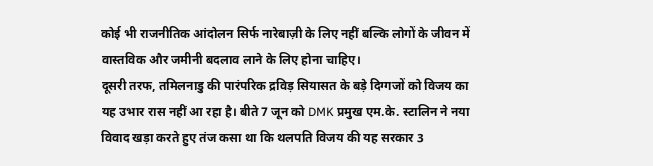कोई भी राजनीतिक आंदोलन सिर्फ नारेबाज़ी के लिए नहीं बल्कि लोगों के जीवन में वास्तविक और जमीनी बदलाव लाने के लिए होना चाहिए।
दूसरी तरफ, तमिलनाडु की पारंपरिक द्रविड़ सियासत के बड़े दिग्गजों को विजय का यह उभार रास नहीं आ रहा है। बीते 7 जून को DMK प्रमुख एम.के. स्टालिन ने नया विवाद खड़ा करते हुए तंज कसा था कि थलपति विजय की यह सरकार 3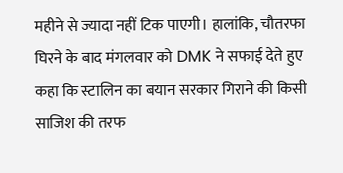महीने से ज्यादा नहीं टिक पाएगी। हालांकि, चौतरफा घिरने के बाद मंगलवार को DMK ने सफाई देते हुए कहा कि स्टालिन का बयान सरकार गिराने की किसी साजिश की तरफ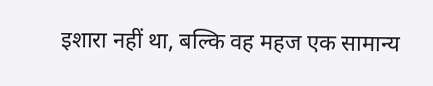इशारा नहीं था, बल्कि वह महज एक सामान्य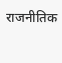राजनीतिक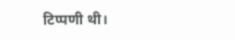टिप्पणी थी।